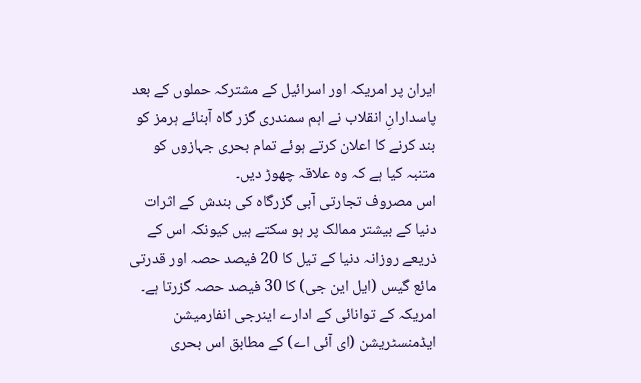ایران پر امریکہ اور اسرائیل کے مشترکہ حملوں کے بعد پاسدارانِ انقلاب نے اہم سمندری گزر گاہ آبنائے ہرمز کو بند کرنے کا اعلان کرتے ہوئے تمام بحری جہازوں کو متنبہ کیا ہے کہ وہ علاقہ چھوڑ دیں۔
اس مصروف تجارتی آبی گزرگاہ کی بندش کے اثرات دنیا کے بیشتر ممالک پر ہو سکتے ہیں کیونکہ اس کے ذریعے روزانہ دنیا کے تیل کا 20 فیصد حصہ اور قدرتی مائع گیس (ایل این جی) کا 30 فیصد حصہ گزرتا ہے۔
امریکہ کے توانائی کے ادارے اینرجی انفارمیشن ایڈمنسٹریشن (ای آئی اے) کے مطابق اس بحری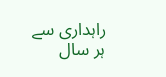راہداری سے ہر سال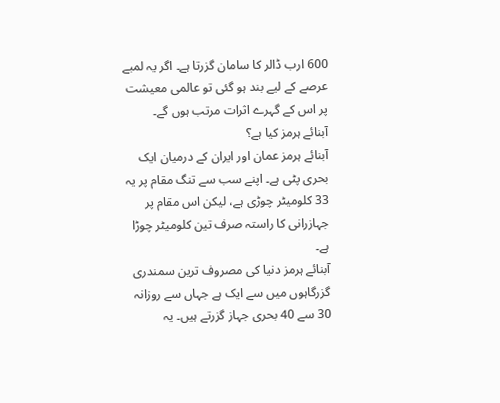600 ارب ڈالر کا سامان گزرتا ہے۔ اگر یہ لمبے عرصے کے لیے بند ہو گئی تو عالمی معیشت پر اس کے گہرے اثرات مرتب ہوں گے۔
آبنائے ہرمز کیا ہے؟
آبنائے ہرمز عمان اور ایران کے درمیان ایک بحری پٹی ہے۔ اپنے سب سے تنگ مقام پر یہ 33 کلومیٹر چوڑی ہے، لیکن اس مقام پر جہازرانی کا راستہ صرف تین کلومیٹر چوڑا ہے۔
آبنائے ہرمز دنیا کی مصروف ترین سمندری گزرگاہوں میں سے ایک ہے جہاں سے روزانہ 30 سے 40 بحری جہاز گزرتے ہیں۔ یہ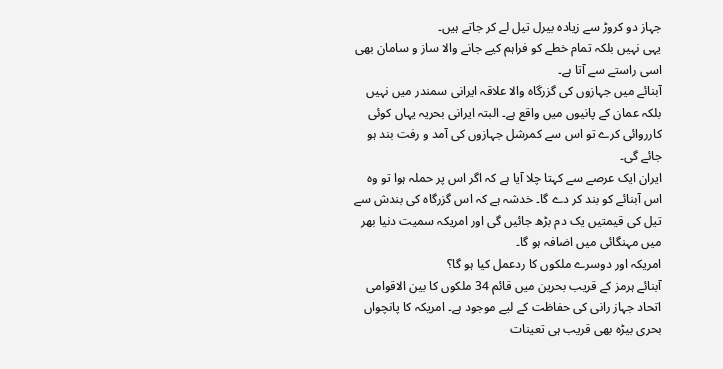جہاز دو کروڑ سے زیادہ بیرل تیل لے کر جاتے ہیں۔
یہی نہیں بلکہ تمام خطے کو فراہم کیے جانے والا ساز و سامان بھی اسی راستے سے آتا ہے۔
آبنائے میں جہازوں کی گزرگاہ والا علاقہ ایرانی سمندر میں نہیں بلکہ عمان کے پانیوں میں واقع ہے۔ البتہ ایرانی بحریہ یہاں کوئی کارروائی کرے تو اس سے کمرشل جہازوں کی آمد و رفت بند ہو جائے گی۔
ایران ایک عرصے سے کہتا چلا آیا ہے کہ اگر اس پر حملہ ہوا تو وہ اس آبنائے کو بند کر دے گا۔ خدشہ ہے کہ اس گزرگاہ کی بندش سے تیل کی قیمتیں یک دم بڑھ جائیں گی اور امریکہ سمیت دنیا بھر میں مہنگائی میں اضافہ ہو گا۔
امریکہ اور دوسرے ملکوں کا ردعمل کیا ہو گا؟
آبنائے ہرمز کے قریب بحرین میں قائم 34 ملکوں کا بین الاقوامی اتحاد جہاز رانی کی حفاظت کے لیے موجود ہے۔ امریکہ کا پانچواں بحری بیڑہ بھی قریب ہی تعینات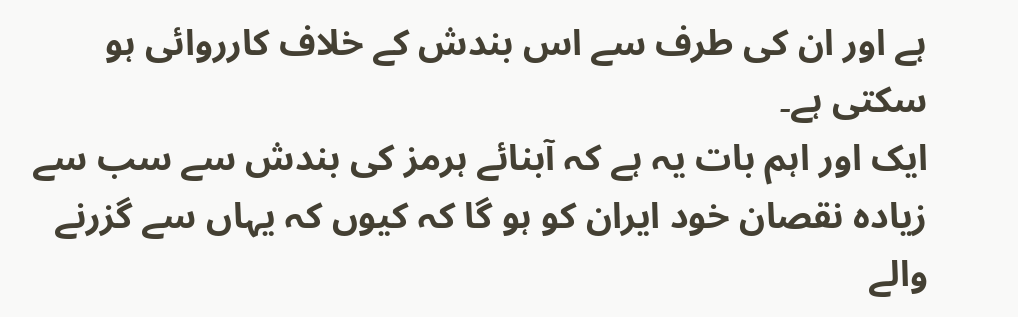ہے اور ان کی طرف سے اس بندش کے خلاف کارروائی ہو سکتی ہے۔
ایک اور اہم بات یہ ہے کہ آبنائے ہرمز کی بندش سے سب سے زیادہ نقصان خود ایران کو ہو گا کہ کیوں کہ یہاں سے گزرنے والے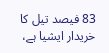83 فیصد تیل کا خریدار ایشیا ہے،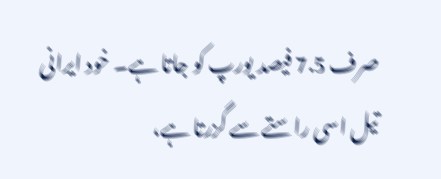صرف 7.5 فیصد یورپ کو جاتا ہے۔ خود ایرانی تیل اسی راستے سے گزرتا ہے،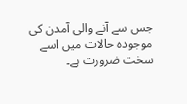جس سے آنے والی آمدن کی موجودہ حالات میں اسے سخت ضرورت ہے۔